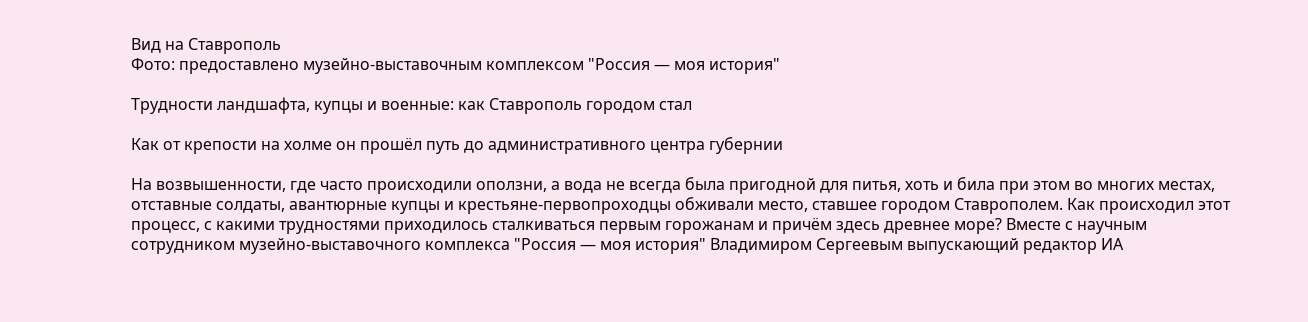Вид на Ставрополь
Фото: предоставлено музейно-выставочным комплексом "Россия — моя история"

Трудности ландшафта, купцы и военные: как Ставрополь городом стал

Как от крепости на холме он прошёл путь до административного центра губернии

На возвышенности, где часто происходили оползни, а вода не всегда была пригодной для питья, хоть и била при этом во многих местах, отставные солдаты, авантюрные купцы и крестьяне-первопроходцы обживали место, ставшее городом Ставрополем. Как происходил этот процесс, с какими трудностями приходилось сталкиваться первым горожанам и причём здесь древнее море? Вместе с научным сотрудником музейно-выставочного комплекса "Россия — моя история" Владимиром Сергеевым выпускающий редактор ИА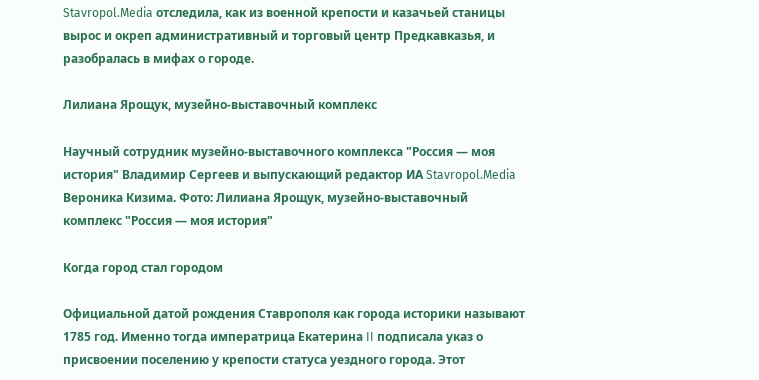Stavropol.Media отследила, как из военной крепости и казачьей станицы вырос и окреп административный и торговый центр Предкавказья, и разобралась в мифах о городе.

Лилиана Ярощук, музейно-выставочный комплекс

Научный сотрудник музейно-выставочного комплекса "Россия — моя история" Владимир Сергеев и выпускающий редактор ИА Stavropol.Media Вероника Кизима. Фото: Лилиана Ярощук, музейно-выставочный комплекс "Россия — моя история"

Когда город стал городом

Официальной датой рождения Ставрополя как города историки называют 1785 год. Именно тогда императрица Екатерина II подписала указ о присвоении поселению у крепости статуса уездного города. Этот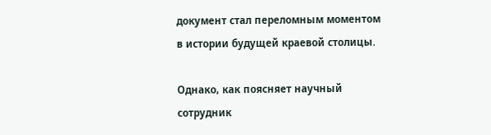документ стал переломным моментом в истории будущей краевой столицы.

Однако, как поясняет научный сотрудник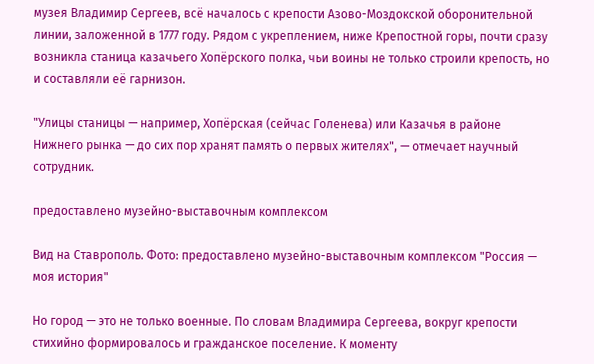музея Владимир Сергеев, всё началось с крепости Азово-Моздокской оборонительной линии, заложенной в 1777 году. Рядом с укреплением, ниже Крепостной горы, почти сразу возникла станица казачьего Хопёрского полка, чьи воины не только строили крепость, но и составляли её гарнизон.

"Улицы станицы — например, Хопёрская (сейчас Голенева) или Казачья в районе Нижнего рынка — до сих пор хранят память о первых жителях", — отмечает научный сотрудник.

предоставлено музейно-выставочным комплексом

Вид на Ставрополь. Фото: предоставлено музейно-выставочным комплексом "Россия — моя история"

Но город — это не только военные. По словам Владимира Сергеева, вокруг крепости стихийно формировалось и гражданское поселение. К моменту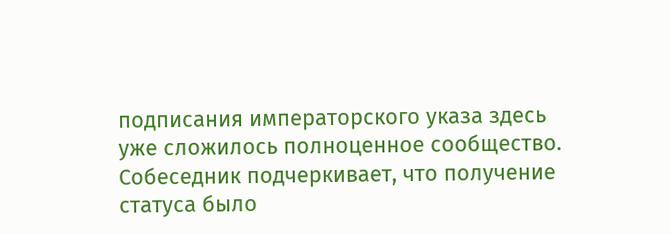подписания императорского указа здесь уже сложилось полноценное сообщество. Собеседник подчеркивает, что получение статуса было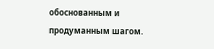обоснованным и продуманным шагом.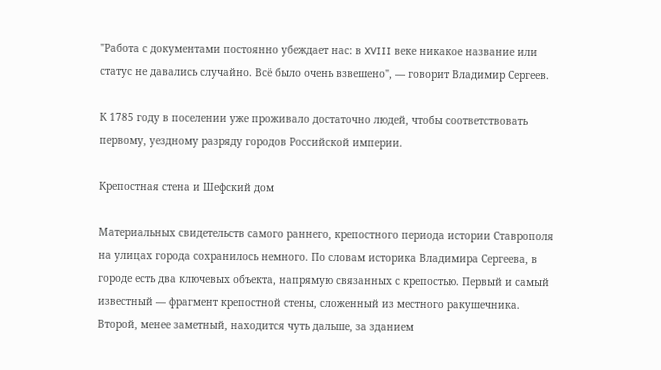"Работа с документами постоянно убеждает нас: в XVIII веке никакое название или статус не давались случайно. Всё было очень взвешено", — говорит Владимир Сергеев.

К 1785 году в поселении уже проживало достаточно людей, чтобы соответствовать первому, уездному разряду городов Российской империи.

Крепостная стена и Шефский дом

Материальных свидетельств самого раннего, крепостного периода истории Ставрополя на улицах города сохранилось немного. По словам историка Владимира Сергеева, в городе есть два ключевых объекта, напрямую связанных с крепостью. Первый и самый известный — фрагмент крепостной стены, сложенный из местного ракушечника. Второй, менее заметный, находится чуть дальше, за зданием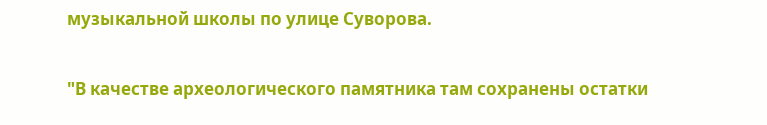музыкальной школы по улице Суворова.

"В качестве археологического памятника там сохранены остатки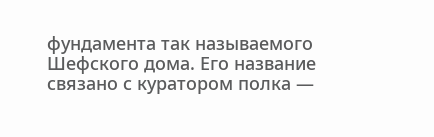фундамента так называемого Шефского дома. Его название связано с куратором полка —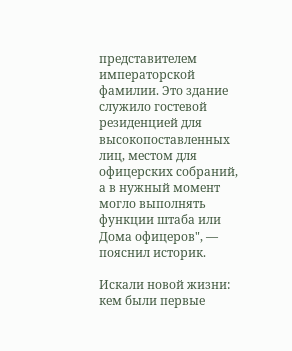представителем императорской фамилии. Это здание служило гостевой резиденцией для высокопоставленных лиц, местом для офицерских собраний, а в нужный момент могло выполнять функции штаба или Дома офицеров", — пояснил историк.

Искали новой жизни: кем были первые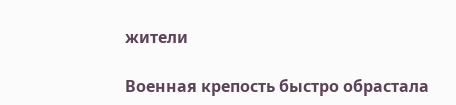жители

Военная крепость быстро обрастала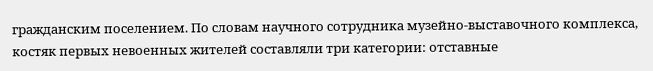гражданским поселением. По словам научного сотрудника музейно-выставочного комплекса, костяк первых невоенных жителей составляли три категории: отставные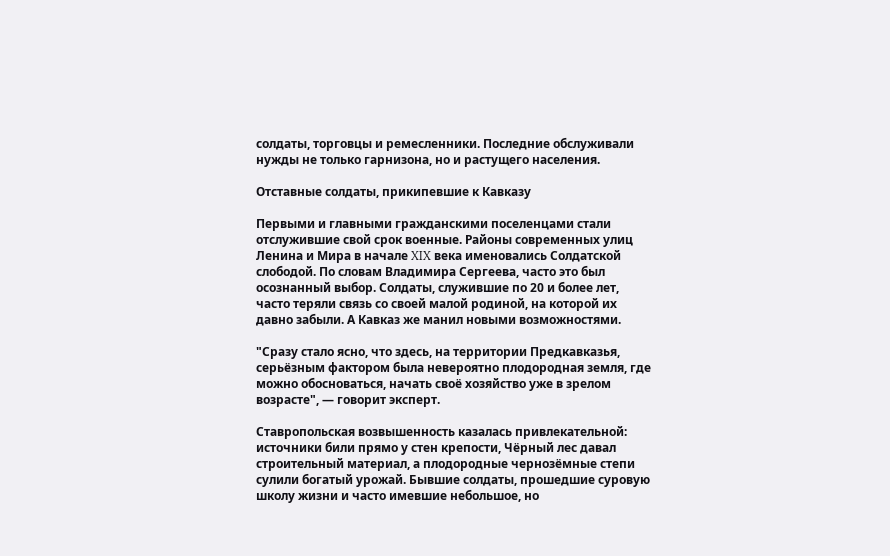солдаты, торговцы и ремесленники. Последние обслуживали нужды не только гарнизона, но и растущего населения.

Отставные солдаты, прикипевшие к Кавказу

Первыми и главными гражданскими поселенцами стали отслужившие свой срок военные. Районы современных улиц Ленина и Мира в начале XIX века именовались Солдатской слободой. По словам Владимира Сергеева, часто это был осознанный выбор. Солдаты, служившие по 20 и более лет, часто теряли связь со своей малой родиной, на которой их давно забыли. А Кавказ же манил новыми возможностями.

"Сразу стало ясно, что здесь, на территории Предкавказья, серьёзным фактором была невероятно плодородная земля, где можно обосноваться, начать своё хозяйство уже в зрелом возрасте", — говорит эксперт.

Ставропольская возвышенность казалась привлекательной: источники били прямо у стен крепости, Чёрный лес давал строительный материал, а плодородные чернозёмные степи сулили богатый урожай. Бывшие солдаты, прошедшие суровую школу жизни и часто имевшие небольшое, но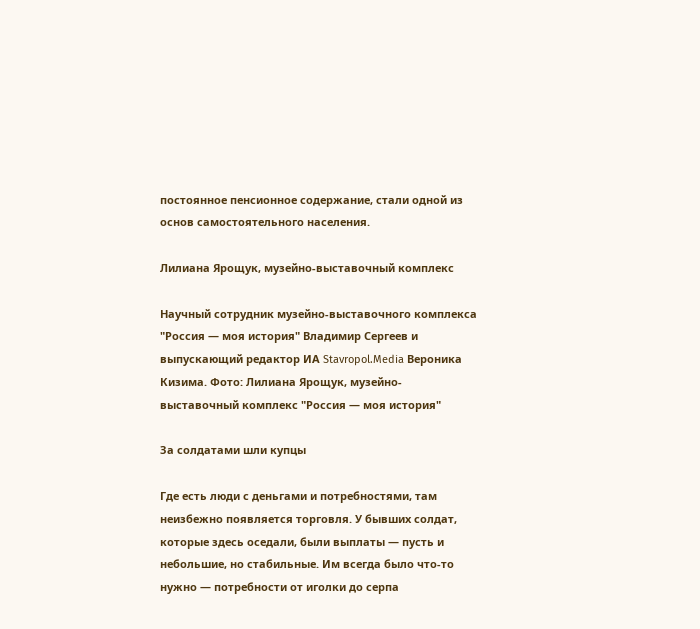постоянное пенсионное содержание, стали одной из основ самостоятельного населения.

Лилиана Ярощук, музейно-выставочный комплекс

Научный сотрудник музейно-выставочного комплекса "Россия — моя история" Владимир Сергеев и выпускающий редактор ИА Stavropol.Media Вероника Кизима. Фото: Лилиана Ярощук, музейно-выставочный комплекс "Россия — моя история"

За солдатами шли купцы

Где есть люди с деньгами и потребностями, там неизбежно появляется торговля. У бывших солдат, которые здесь оседали, были выплаты — пусть и небольшие, но стабильные. Им всегда было что-то нужно — потребности от иголки до серпа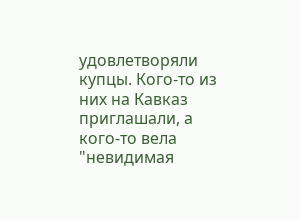удовлетворяли купцы. Кого-то из них на Кавказ приглашали, а кого-то вела "невидимая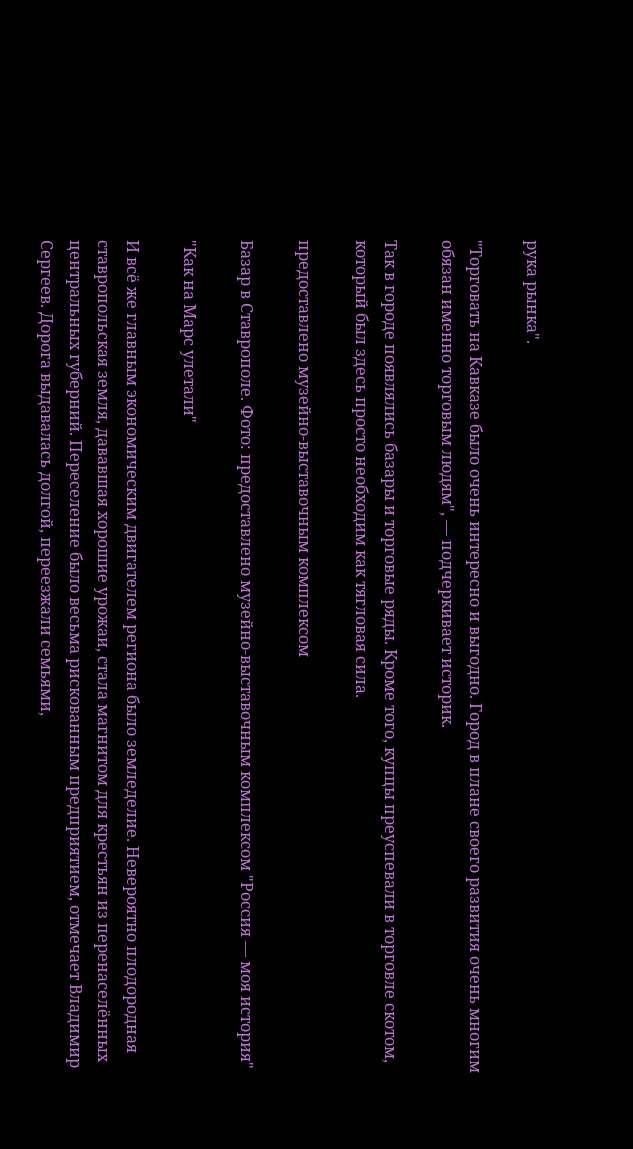рука рынка".

"Торговать на Кавказе было очень интересно и выгодно. Город в плане своего развития очень многим обязан именно торговым людям", — подчеркивает историк.

Так в городе появлялись базары и торговые ряды. Кроме того, купцы преуспевали в торговле скотом, который был здесь просто необходим как тягловая сила.

предоставлено музейно-выставочным комплексом

Базар в Ставрополе. Фото: предоставлено музейно-выставочным комплексом "Россия — моя история"

"Как на Марс улетали"

И всё же главным экономическим двигателем региона было земледелие. Невероятно плодородная ставропольская земля, дававшая хорошие урожаи, стала магнитом для крестьян из перенаселённых центральных губерний. Переселение было весьма рискованным предприятием, отмечает Владимир Сергеев. Дорога выдавалась долгой, переезжали семьями,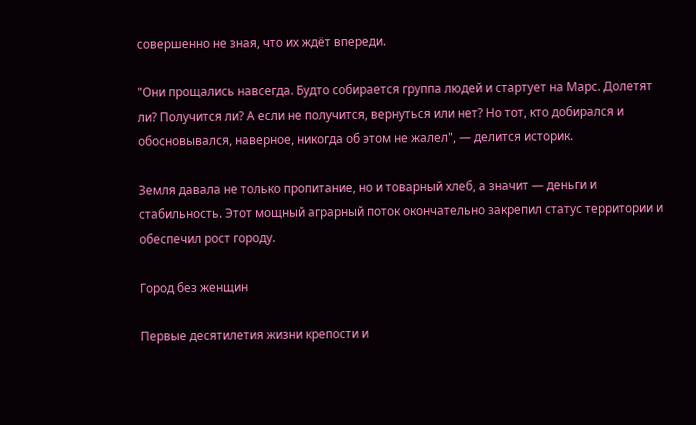совершенно не зная, что их ждёт впереди.

"Они прощались навсегда. Будто собирается группа людей и стартует на Марс. Долетят ли? Получится ли? А если не получится, вернуться или нет? Но тот, кто добирался и обосновывался, наверное, никогда об этом не жалел", — делится историк.

Земля давала не только пропитание, но и товарный хлеб, а значит — деньги и стабильность. Этот мощный аграрный поток окончательно закрепил статус территории и обеспечил рост городу.

Город без женщин

Первые десятилетия жизни крепости и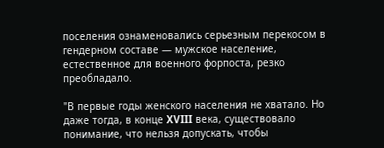поселения ознаменовались серьезным перекосом в гендерном составе — мужское население, естественное для военного форпоста, резко преобладало.

"В первые годы женского населения не хватало. Но даже тогда, в конце XVIII века, существовало понимание, что нельзя допускать, чтобы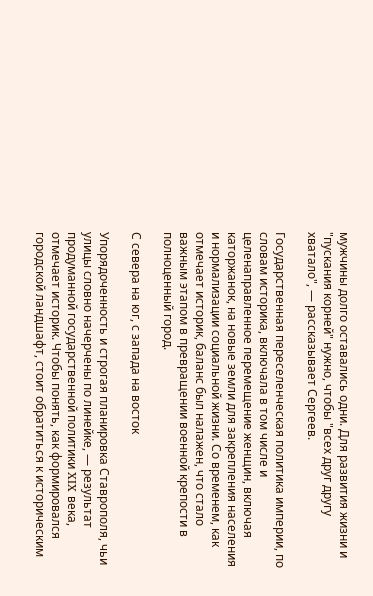мужчины долго оставались одни. Для развития жизни и "пускания корней" нужно, чтобы "всех друг другу хватало", — рассказывает Сергеев.

Государственная переселенческая политика империи, по словам историка, включала в том числе и целенаправленное перемещение женщин, включая каторжанок, на новые земли для закрепления населения и нормализации социальной жизни. Со временем, как отмечает историк, баланс был налажен, что стало важным этапом в превращении военной крепости в полноценный город.

С севера на юг, с запада на восток

Упорядоченность и строгая планировка Ставрополя, чьи улицы словно начерчены по линейке, — результат продуманной государственной политики XIX века, отмечает историк. Чтобы понять, как формировался городской ландшафт, стоит обратиться к историческим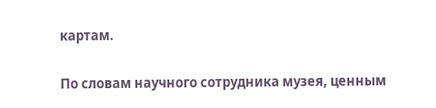картам.

По словам научного сотрудника музея, ценным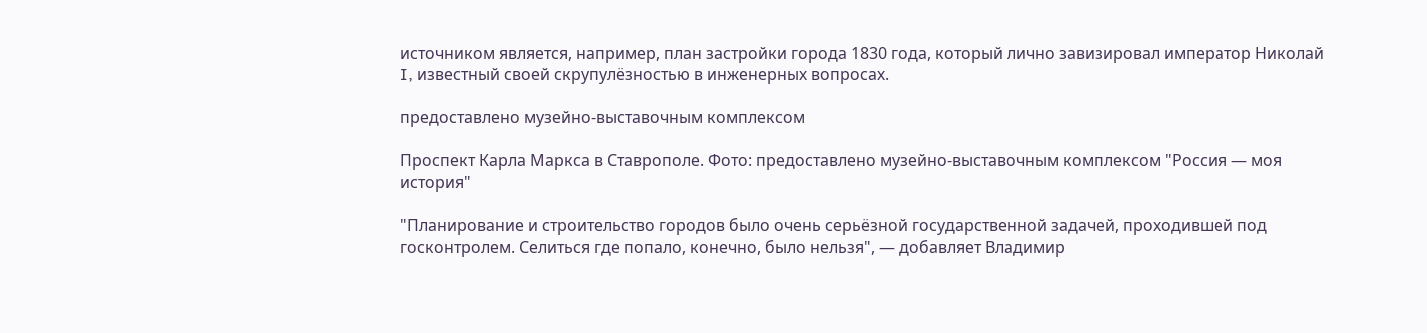источником является, например, план застройки города 1830 года, который лично завизировал император Николай I, известный своей скрупулёзностью в инженерных вопросах.

предоставлено музейно-выставочным комплексом

Проспект Карла Маркса в Ставрополе. Фото: предоставлено музейно-выставочным комплексом "Россия — моя история"

"Планирование и строительство городов было очень серьёзной государственной задачей, проходившей под госконтролем. Селиться где попало, конечно, было нельзя", — добавляет Владимир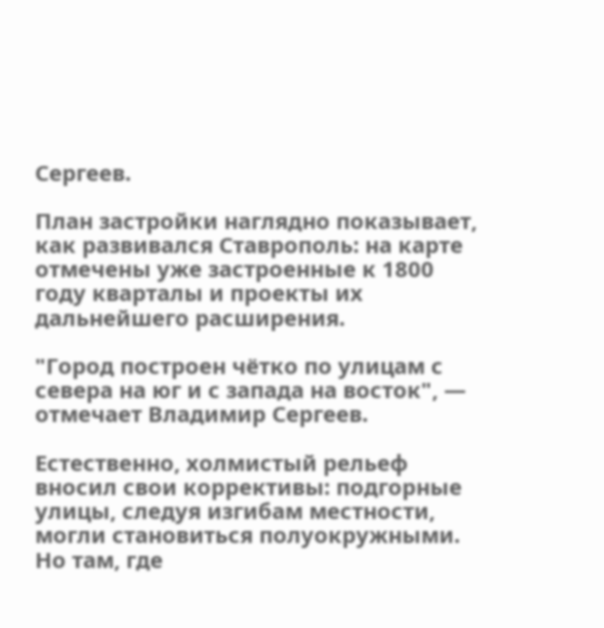Сергеев.

План застройки наглядно показывает, как развивался Ставрополь: на карте отмечены уже застроенные к 1800 году кварталы и проекты их дальнейшего расширения.

"Город построен чётко по улицам с севера на юг и с запада на восток", — отмечает Владимир Сергеев.

Естественно, холмистый рельеф вносил свои коррективы: подгорные улицы, следуя изгибам местности, могли становиться полуокружными. Но там, где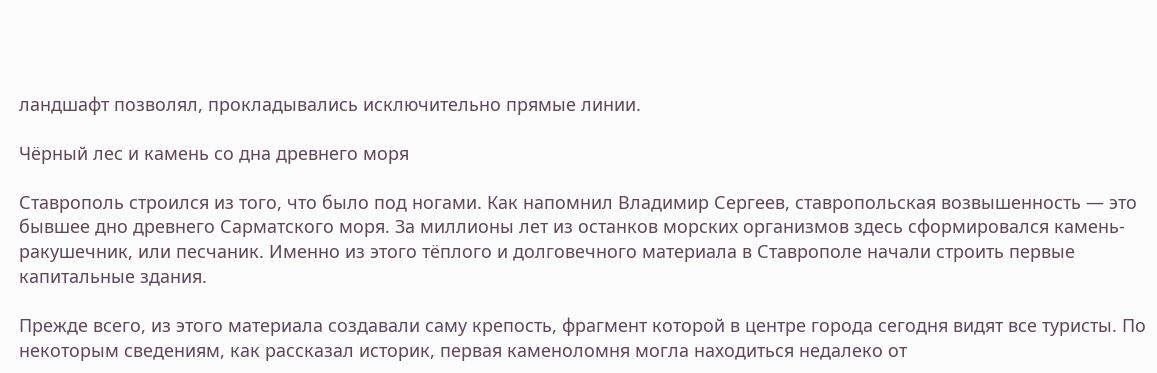ландшафт позволял, прокладывались исключительно прямые линии.

Чёрный лес и камень со дна древнего моря

Ставрополь строился из того, что было под ногами. Как напомнил Владимир Сергеев, ставропольская возвышенность — это бывшее дно древнего Сарматского моря. За миллионы лет из останков морских организмов здесь сформировался камень-ракушечник, или песчаник. Именно из этого тёплого и долговечного материала в Ставрополе начали строить первые капитальные здания.

Прежде всего, из этого материала создавали саму крепость, фрагмент которой в центре города сегодня видят все туристы. По некоторым сведениям, как рассказал историк, первая каменоломня могла находиться недалеко от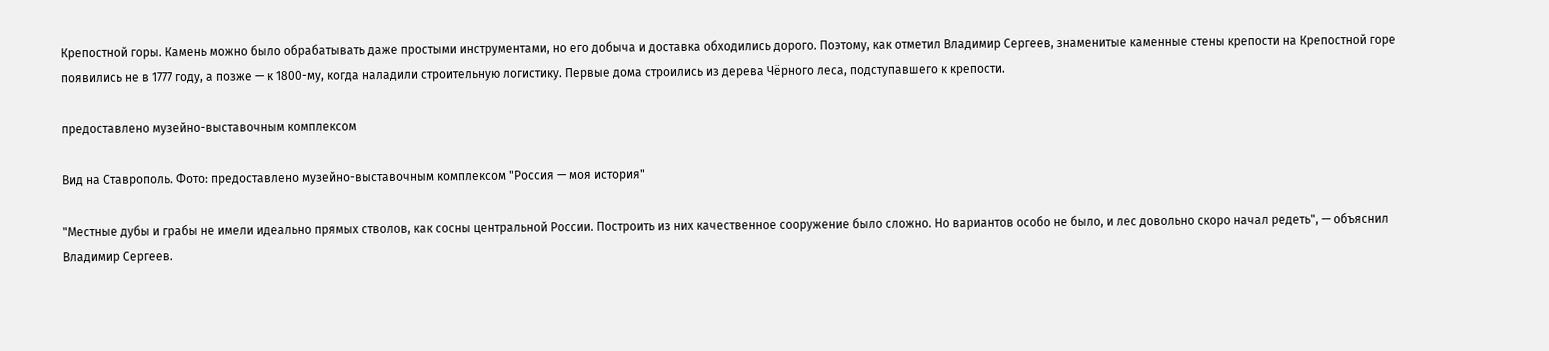Крепостной горы. Камень можно было обрабатывать даже простыми инструментами, но его добыча и доставка обходились дорого. Поэтому, как отметил Владимир Сергеев, знаменитые каменные стены крепости на Крепостной горе появились не в 1777 году, а позже — к 1800-му, когда наладили строительную логистику. Первые дома строились из дерева Чёрного леса, подступавшего к крепости.

предоставлено музейно-выставочным комплексом

Вид на Ставрополь. Фото: предоставлено музейно-выставочным комплексом "Россия — моя история"

"Местные дубы и грабы не имели идеально прямых стволов, как сосны центральной России. Построить из них качественное сооружение было сложно. Но вариантов особо не было, и лес довольно скоро начал редеть", — объяснил Владимир Сергеев.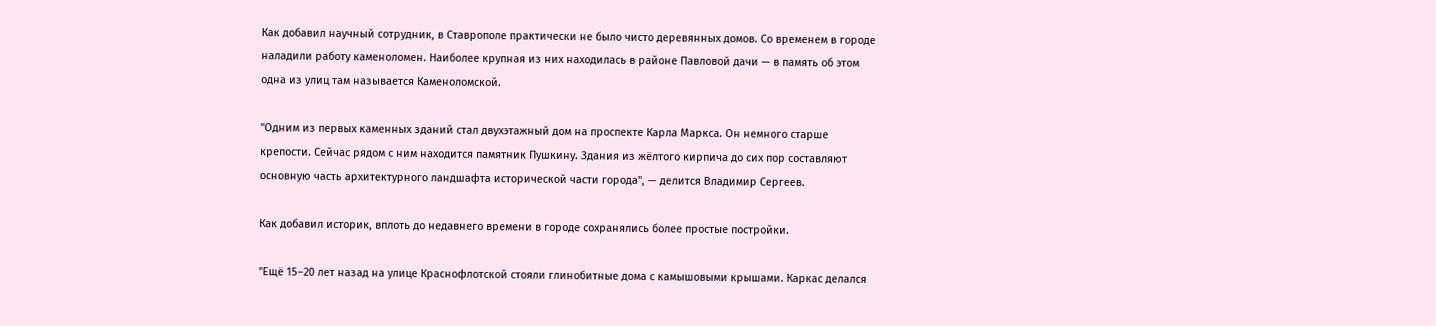Как добавил научный сотрудник, в Ставрополе практически не было чисто деревянных домов. Со временем в городе наладили работу каменоломен. Наиболее крупная из них находилась в районе Павловой дачи — в память об этом одна из улиц там называется Каменоломской.

"Одним из первых каменных зданий стал двухэтажный дом на проспекте Карла Маркса. Он немного старше крепости. Сейчас рядом с ним находится памятник Пушкину. Здания из жёлтого кирпича до сих пор составляют основную часть архитектурного ландшафта исторической части города", — делится Владимир Сергеев.

Как добавил историк, вплоть до недавнего времени в городе сохранялись более простые постройки.

"Ещё 15–20 лет назад на улице Краснофлотской стояли глинобитные дома с камышовыми крышами. Каркас делался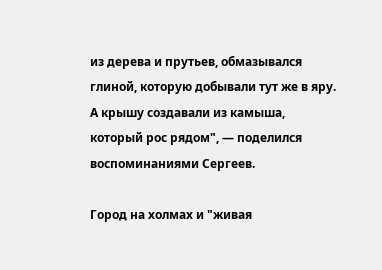из дерева и прутьев, обмазывался глиной, которую добывали тут же в яру. А крышу создавали из камыша, который рос рядом", — поделился воспоминаниями Сергеев.

Город на холмах и "живая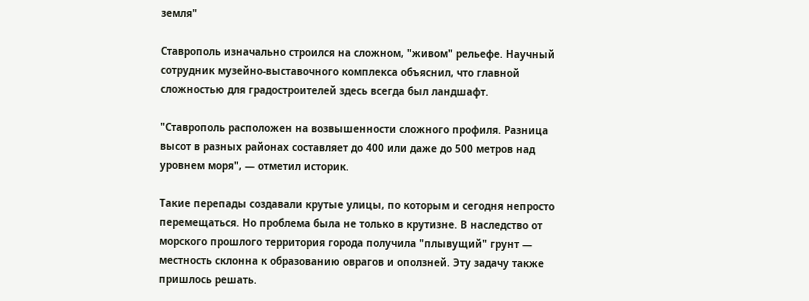земля"

Ставрополь изначально строился на сложном, "живом" рельефе. Научный сотрудник музейно-выставочного комплекса объяснил, что главной сложностью для градостроителей здесь всегда был ландшафт.

"Ставрополь расположен на возвышенности сложного профиля. Разница высот в разных районах составляет до 400 или даже до 500 метров над уровнем моря", — отметил историк.

Такие перепады создавали крутые улицы, по которым и сегодня непросто перемещаться. Но проблема была не только в крутизне. В наследство от морского прошлого территория города получила "плывущий" грунт — местность склонна к образованию оврагов и оползней. Эту задачу также пришлось решать.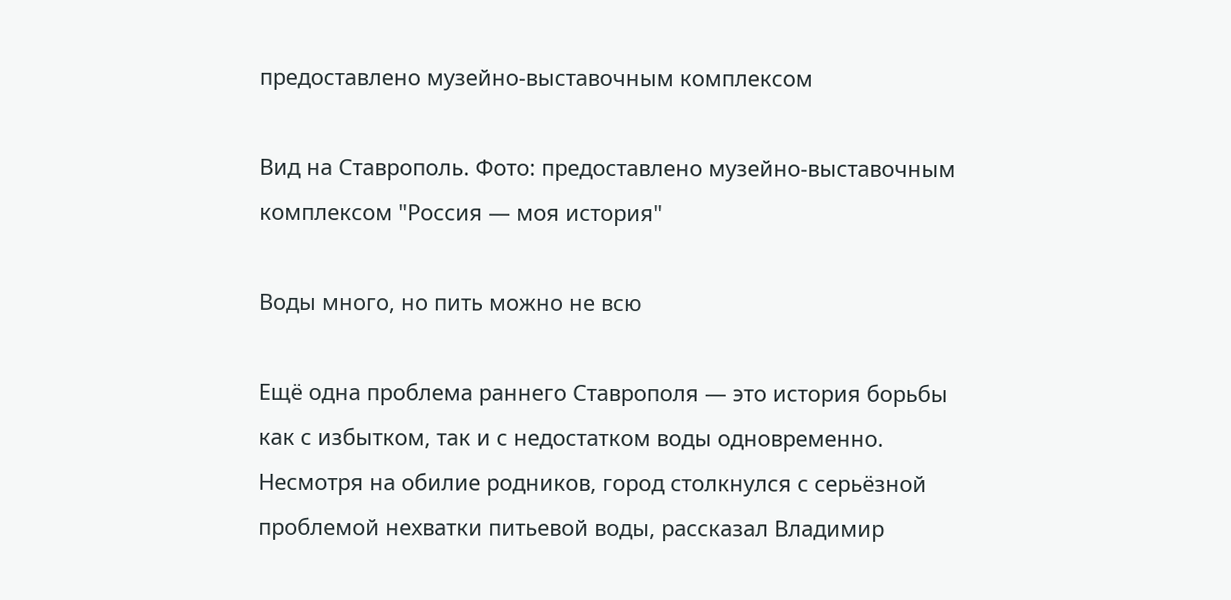предоставлено музейно-выставочным комплексом

Вид на Ставрополь. Фото: предоставлено музейно-выставочным комплексом "Россия — моя история"

Воды много, но пить можно не всю

Ещё одна проблема раннего Ставрополя — это история борьбы как с избытком, так и с недостатком воды одновременно. Несмотря на обилие родников, город столкнулся с серьёзной проблемой нехватки питьевой воды, рассказал Владимир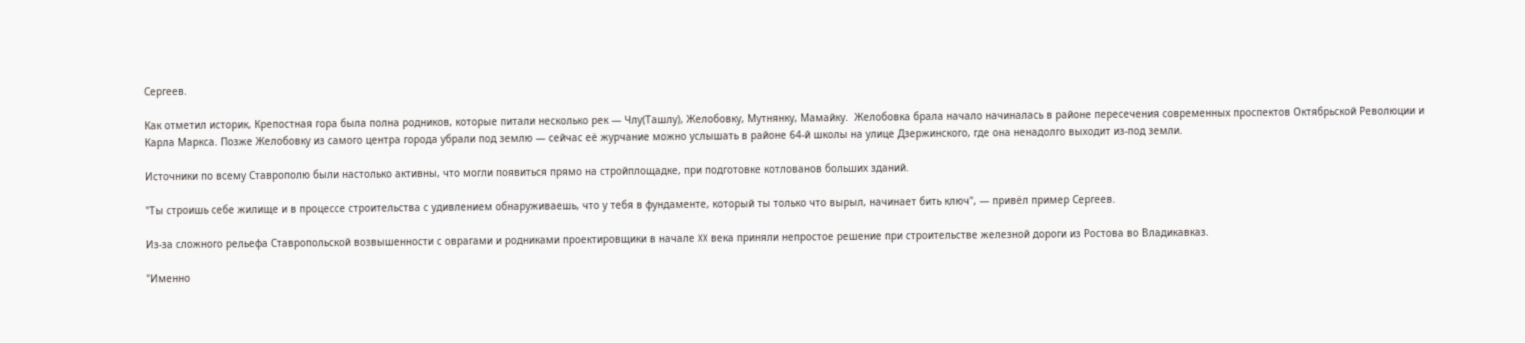Сергеев.

Как отметил историк, Крепостная гора была полна родников, которые питали несколько рек — Члу(Ташлу), Желобовку, Мутнянку, Мамайку.  Желобовка брала начало начиналась в районе пересечения современных проспектов Октябрьской Революции и Карла Маркса. Позже Желобовку из самого центра города убрали под землю — сейчас её журчание можно услышать в районе 64-й школы на улице Дзержинского, где она ненадолго выходит из-под земли.

Источники по всему Ставрополю были настолько активны, что могли появиться прямо на стройплощадке, при подготовке котлованов больших зданий.

"Ты строишь себе жилище и в процессе строительства с удивлением обнаруживаешь, что у тебя в фундаменте, который ты только что вырыл, начинает бить ключ", — привёл пример Сергеев.

Из-за сложного рельефа Ставропольской возвышенности с оврагами и родниками проектировщики в начале XX века приняли непростое решение при строительстве железной дороги из Ростова во Владикавказ.

"Именно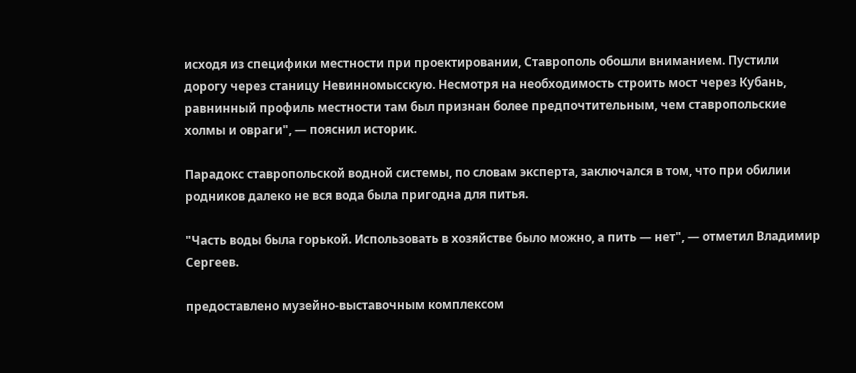исходя из специфики местности при проектировании, Ставрополь обошли вниманием. Пустили дорогу через станицу Невинномысскую. Несмотря на необходимость строить мост через Кубань, равнинный профиль местности там был признан более предпочтительным, чем ставропольские холмы и овраги", — пояснил историк.

Парадокс ставропольской водной системы, по словам эксперта, заключался в том, что при обилии родников далеко не вся вода была пригодна для питья.

"Часть воды была горькой. Использовать в хозяйстве было можно, а пить — нет", — отметил Владимир Сергеев.

предоставлено музейно-выставочным комплексом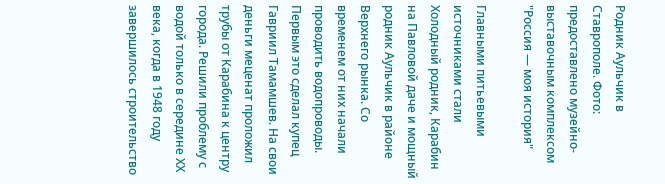Родник Аульчик в Ставрополе. Фото: предоставлено музейно-выставочным комплексом "Россия — моя история"

Главными питьевыми источниками стали Холодный родник, Карабин на Павловой даче и мощный родник Аульчик в районе Верхнего рынка. Со временем от них начали проводить водопроводы. Первым это сделал купец Гавриил Тамамшев. На свои деньги меценат проложил трубы от Карабина к центру города. Решили проблему с водой только в середине ХХ века, когда в 1948 году завершилось строительство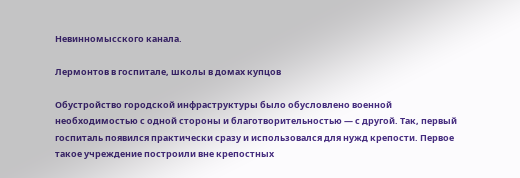Невинномысского канала.

Лермонтов в госпитале, школы в домах купцов

Обустройство городской инфраструктуры было обусловлено военной необходимостью с одной стороны и благотворительностью — с другой. Так, первый госпиталь появился практически сразу и использовался для нужд крепости. Первое такое учреждение построили вне крепостных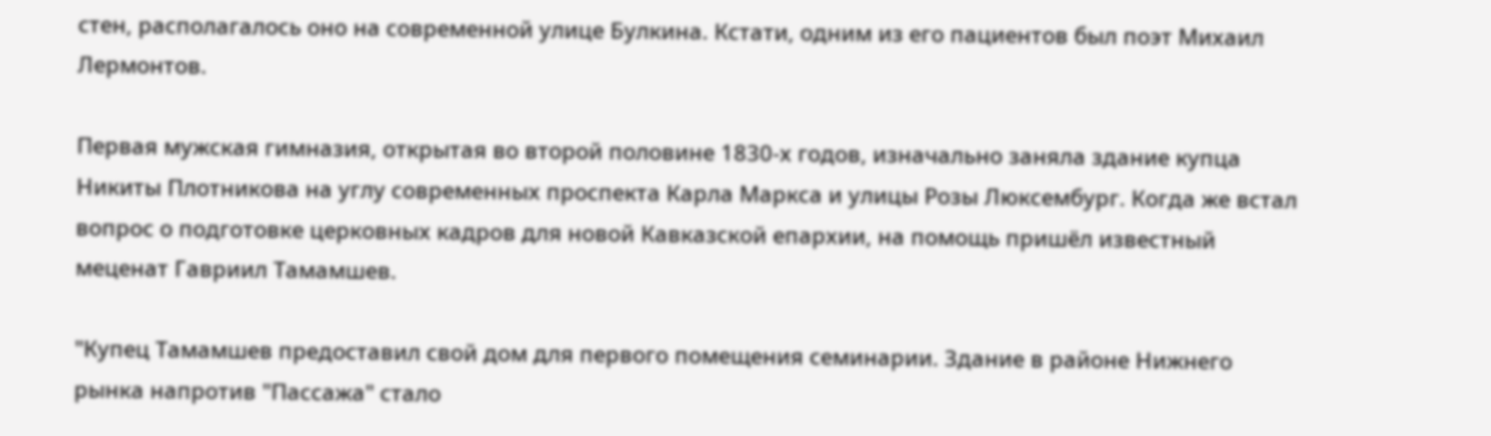стен, располагалось оно на современной улице Булкина. Кстати, одним из его пациентов был поэт Михаил Лермонтов.

Первая мужская гимназия, открытая во второй половине 1830-х годов, изначально заняла здание купца Никиты Плотникова на углу современных проспекта Карла Маркса и улицы Розы Люксембург. Когда же встал вопрос о подготовке церковных кадров для новой Кавказской епархии, на помощь пришёл известный меценат Гавриил Тамамшев.

"Купец Тамамшев предоставил свой дом для первого помещения семинарии. Здание в районе Нижнего рынка напротив "Пассажа" стало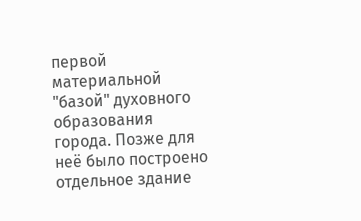первой материальной "базой" духовного образования города. Позже для неё было построено отдельное здание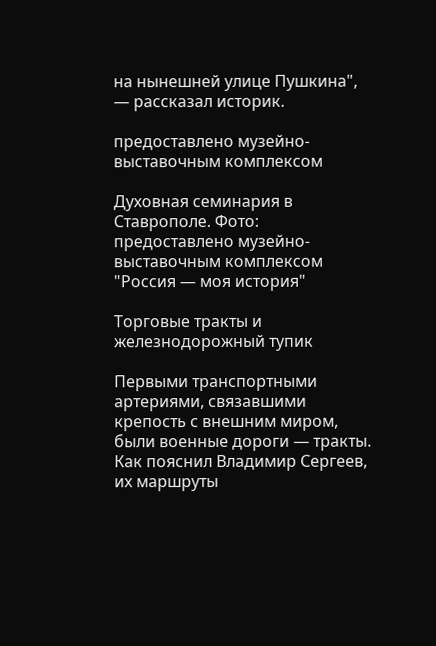на нынешней улице Пушкина", — рассказал историк.

предоставлено музейно-выставочным комплексом

Духовная семинария в Ставрополе. Фото: предоставлено музейно-выставочным комплексом "Россия — моя история"

Торговые тракты и железнодорожный тупик

Первыми транспортными артериями, связавшими крепость с внешним миром, были военные дороги — тракты. Как пояснил Владимир Сергеев, их маршруты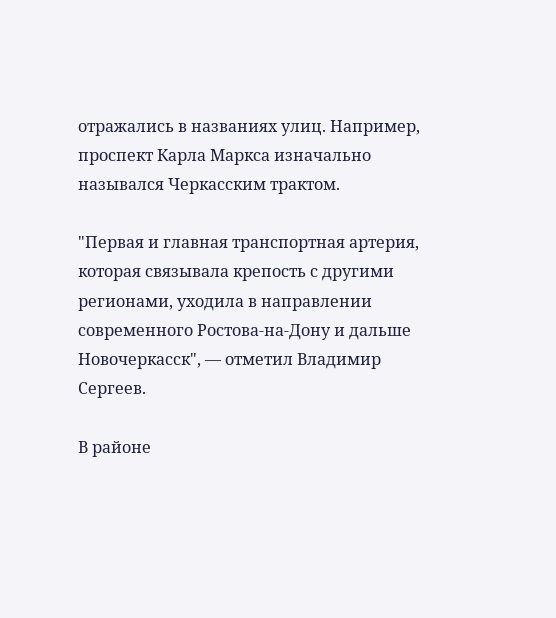отражались в названиях улиц. Например, проспект Карла Маркса изначально назывался Черкасским трактом.

"Первая и главная транспортная артерия, которая связывала крепость с другими регионами, уходила в направлении современного Ростова-на-Дону и дальше Новочеркасск", — отметил Владимир Сергеев.

В районе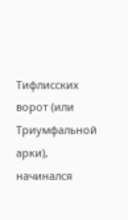Тифлисских ворот (или Триумфальной арки), начинался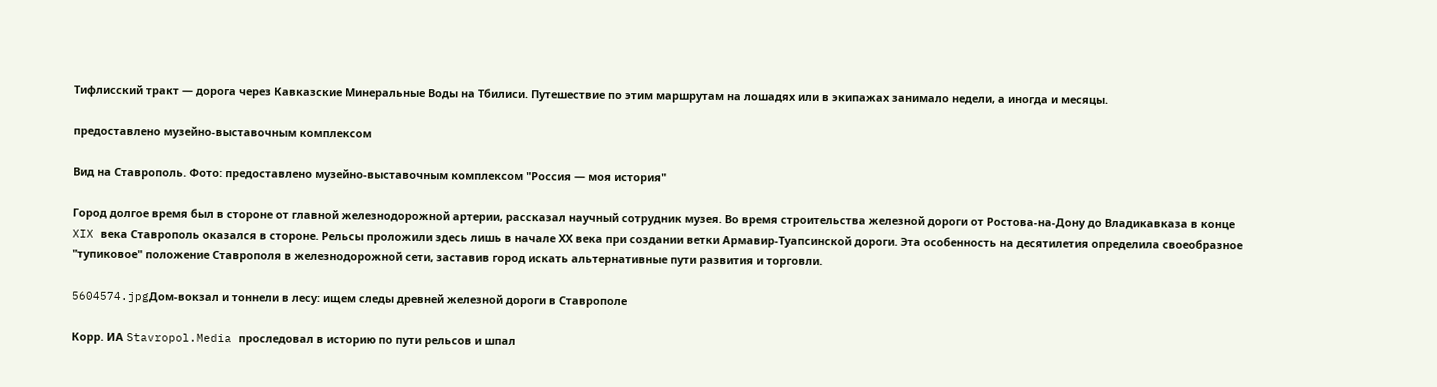Тифлисский тракт — дорога через Кавказские Минеральные Воды на Тбилиси. Путешествие по этим маршрутам на лошадях или в экипажах занимало недели, а иногда и месяцы.

предоставлено музейно-выставочным комплексом

Вид на Ставрополь. Фото: предоставлено музейно-выставочным комплексом "Россия — моя история"

Город долгое время был в стороне от главной железнодорожной артерии, рассказал научный сотрудник музея. Во время строительства железной дороги от Ростова-на-Дону до Владикавказа в конце XIX века Ставрополь оказался в стороне. Рельсы проложили здесь лишь в начале ХХ века при создании ветки Армавир-Туапсинской дороги. Эта особенность на десятилетия определила своеобразное "тупиковое" положение Ставрополя в железнодорожной сети, заставив город искать альтернативные пути развития и торговли.

5604574.jpgДом-вокзал и тоннели в лесу: ищем следы древней железной дороги в Ставрополе

Корр. ИА Stavropol.Media проследовал в историю по пути рельсов и шпал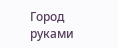Город руками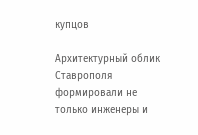купцов

Архитектурный облик Ставрополя формировали не только инженеры и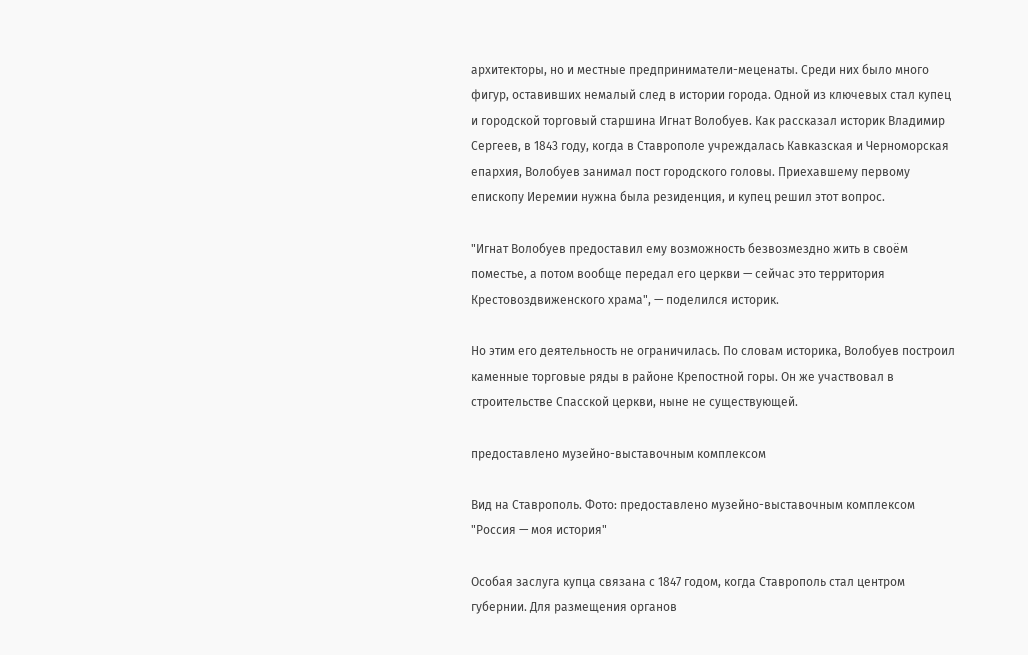архитекторы, но и местные предприниматели-меценаты. Среди них было много фигур, оставивших немалый след в истории города. Одной из ключевых стал купец и городской торговый старшина Игнат Волобуев. Как рассказал историк Владимир Сергеев, в 1843 году, когда в Ставрополе учреждалась Кавказская и Черноморская епархия, Волобуев занимал пост городского головы. Приехавшему первому епископу Иеремии нужна была резиденция, и купец решил этот вопрос.

"Игнат Волобуев предоставил ему возможность безвозмездно жить в своём поместье, а потом вообще передал его церкви — сейчас это территория Крестовоздвиженского храма", — поделился историк.

Но этим его деятельность не ограничилась. По словам историка, Волобуев построил каменные торговые ряды в районе Крепостной горы. Он же участвовал в строительстве Спасской церкви, ныне не существующей.

предоставлено музейно-выставочным комплексом

Вид на Ставрополь. Фото: предоставлено музейно-выставочным комплексом "Россия — моя история"

Особая заслуга купца связана с 1847 годом, когда Ставрополь стал центром губернии. Для размещения органов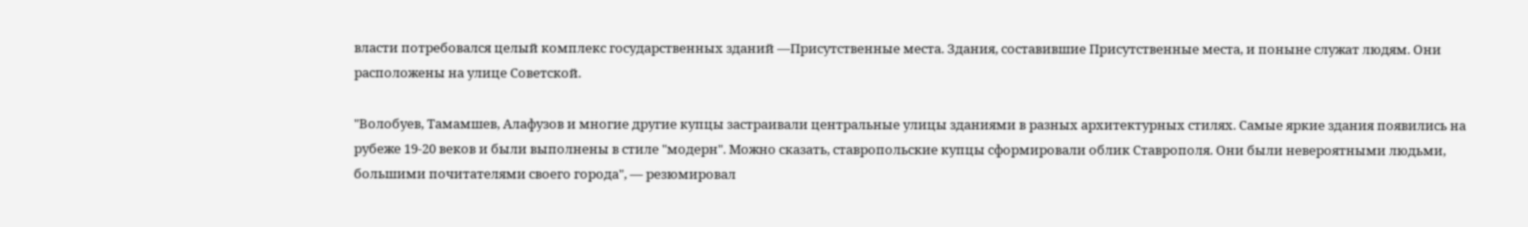власти потребовался целый комплекс государственных зданий —Присутственные места. Здания, составившие Присутственные места, и поныне служат людям. Они расположены на улице Советской.

"Волобуев, Тамамшев, Алафузов и многие другие купцы застраивали центральные улицы зданиями в разных архитектурных стилях. Самые яркие здания появились на рубеже 19-20 веков и были выполнены в стиле "модерн". Можно сказать, ставропольские купцы сформировали облик Ставрополя. Они были невероятными людьми, большими почитателями своего города", — резюмировал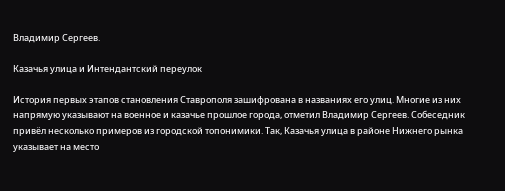Владимир Сергеев.

Казачья улица и Интендантский переулок

История первых этапов становления Ставрополя зашифрована в названиях его улиц. Многие из них напрямую указывают на военное и казачье прошлое города, отметил Владимир Сергеев. Собеседник привёл несколько примеров из городской топонимики. Так, Казачья улица в районе Нижнего рынка указывает на место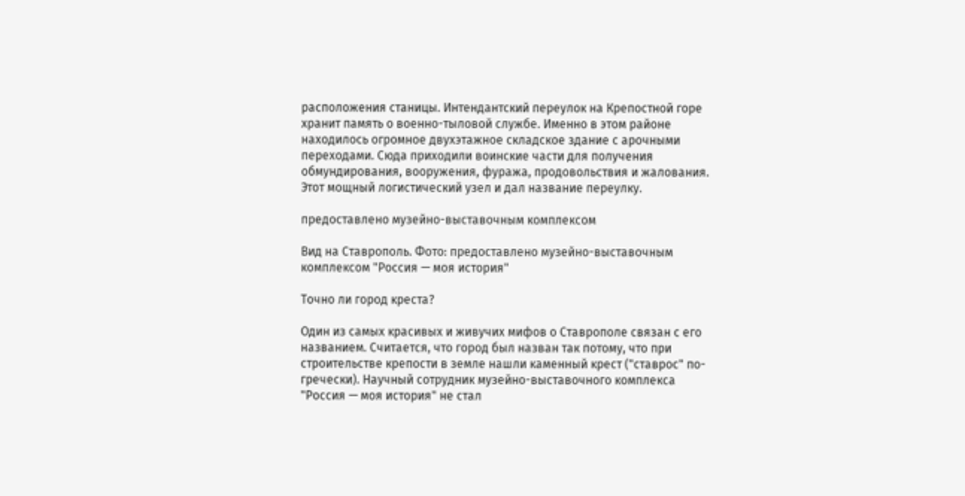расположения станицы. Интендантский переулок на Крепостной горе хранит память о военно-тыловой службе. Именно в этом районе находилось огромное двухэтажное складское здание с арочными переходами. Сюда приходили воинские части для получения обмундирования, вооружения, фуража, продовольствия и жалования. Этот мощный логистический узел и дал название переулку.

предоставлено музейно-выставочным комплексом

Вид на Ставрополь. Фото: предоставлено музейно-выставочным комплексом "Россия — моя история"

Точно ли город креста?

Один из самых красивых и живучих мифов о Ставрополе связан с его названием. Считается, что город был назван так потому, что при строительстве крепости в земле нашли каменный крест ("ставрос" по-гречески). Научный сотрудник музейно-выставочного комплекса "Россия — моя история" не стал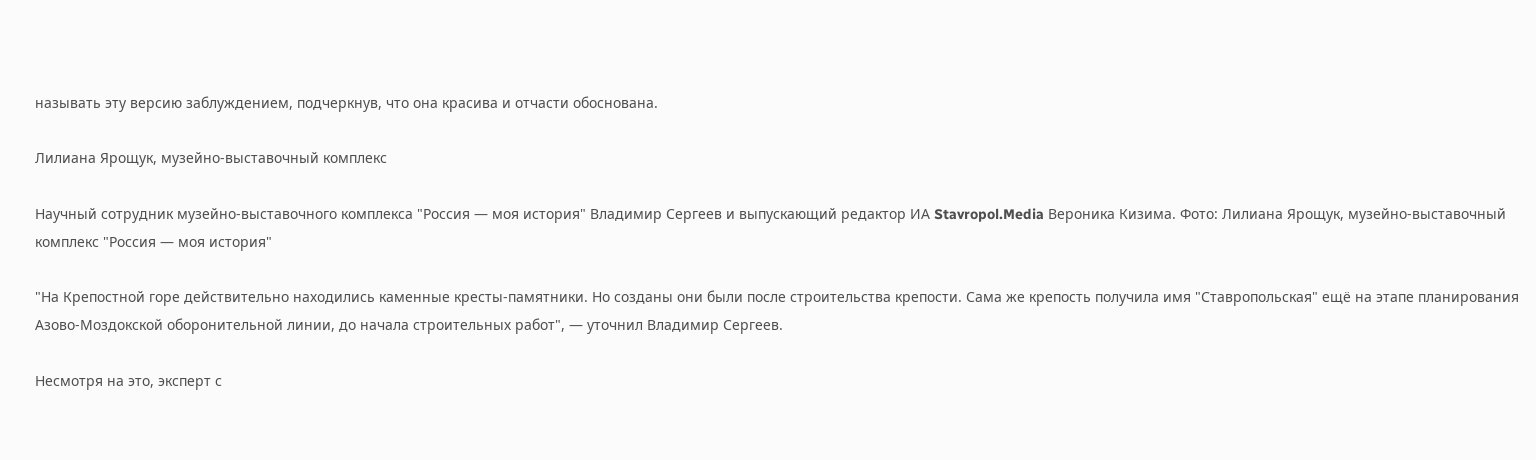называть эту версию заблуждением, подчеркнув, что она красива и отчасти обоснована.

Лилиана Ярощук, музейно-выставочный комплекс

Научный сотрудник музейно-выставочного комплекса "Россия — моя история" Владимир Сергеев и выпускающий редактор ИА Stavropol.Media Вероника Кизима. Фото: Лилиана Ярощук, музейно-выставочный комплекс "Россия — моя история"

"На Крепостной горе действительно находились каменные кресты-памятники. Но созданы они были после строительства крепости. Сама же крепость получила имя "Ставропольская" ещё на этапе планирования Азово-Моздокской оборонительной линии, до начала строительных работ", — уточнил Владимир Сергеев.

Несмотря на это, эксперт с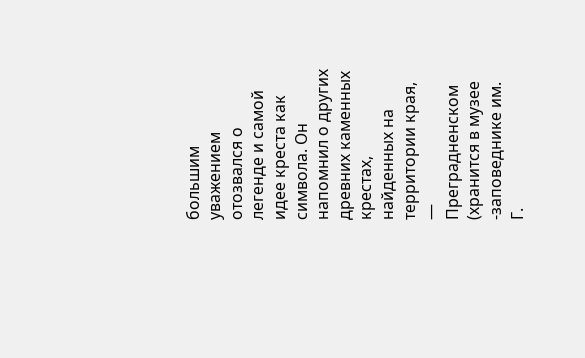большим уважением отозвался о легенде и самой идее креста как символа. Он напомнил о других древних каменных крестах, найденных на территории края, — Преградненском (хранится в музее -заповеднике им. Г.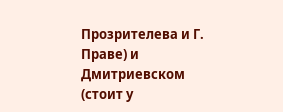Прозрителева и Г. Праве) и Дмитриевском (стоит у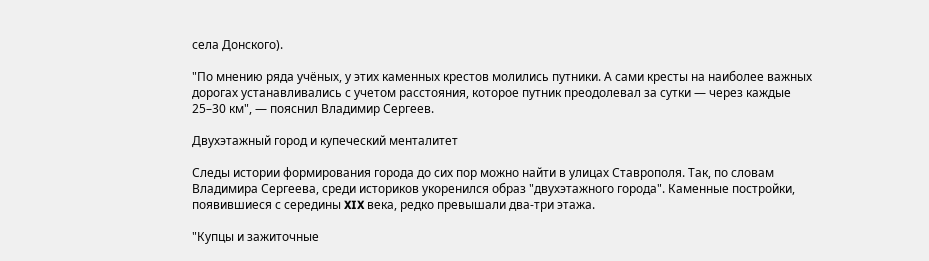села Донского).

"По мнению ряда учёных, у этих каменных крестов молились путники. А сами кресты на наиболее важных дорогах устанавливались с учетом расстояния, которое путник преодолевал за сутки — через каждые 25–30 км", — пояснил Владимир Сергеев.

Двухэтажный город и купеческий менталитет

Следы истории формирования города до сих пор можно найти в улицах Ставрополя. Так, по словам Владимира Сергеева, среди историков укоренился образ "двухэтажного города". Каменные постройки, появившиеся с середины XIX века, редко превышали два-три этажа.

"Купцы и зажиточные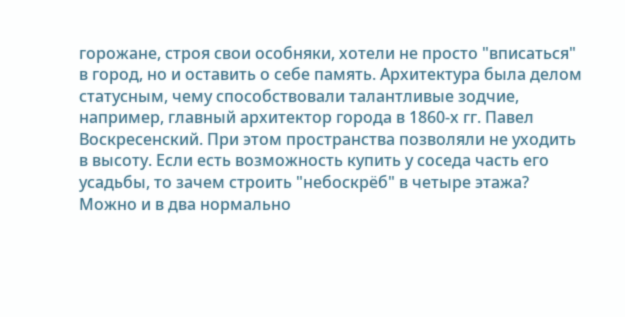горожане, строя свои особняки, хотели не просто "вписаться" в город, но и оставить о себе память. Архитектура была делом статусным, чему способствовали талантливые зодчие, например, главный архитектор города в 1860-х гг. Павел Воскресенский. При этом пространства позволяли не уходить в высоту. Если есть возможность купить у соседа часть его усадьбы, то зачем строить "небоскрёб" в четыре этажа? Можно и в два нормально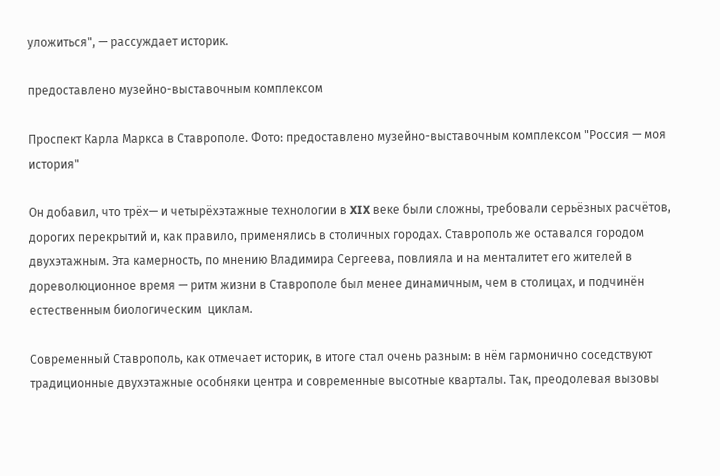уложиться", — рассуждает историк.

предоставлено музейно-выставочным комплексом

Проспект Карла Маркса в Ставрополе. Фото: предоставлено музейно-выставочным комплексом "Россия — моя история"

Он добавил, что трёх— и четырёхэтажные технологии в XIX веке были сложны, требовали серьёзных расчётов, дорогих перекрытий и, как правило, применялись в столичных городах. Ставрополь же оставался городом двухэтажным. Эта камерность, по мнению Владимира Сергеева, повлияла и на менталитет его жителей в дореволюционное время — ритм жизни в Ставрополе был менее динамичным, чем в столицах, и подчинён естественным биологическим  циклам.

Современный Ставрополь, как отмечает историк, в итоге стал очень разным: в нём гармонично соседствуют традиционные двухэтажные особняки центра и современные высотные кварталы. Так, преодолевая вызовы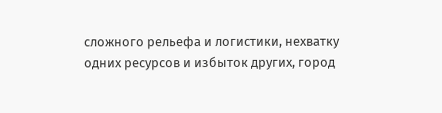сложного рельефа и логистики, нехватку одних ресурсов и избыток других, город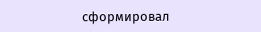сформировал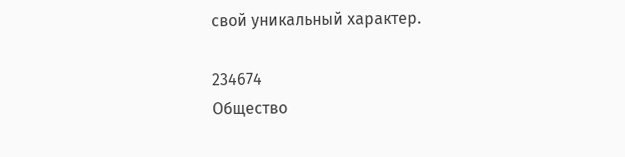свой уникальный характер.

234674
Общество